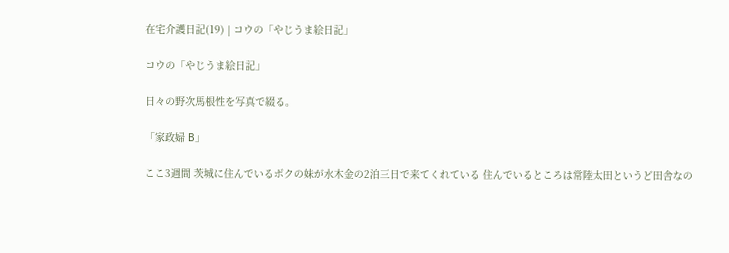在宅介護日記(19) | コウの「やじうま絵日記」

コウの「やじうま絵日記」

日々の野次馬根性を写真で綴る。

「家政婦 B」

ここ3週間 茨城に住んでいるボクの妹が水木金の2泊三日で来てくれている 住んでいるところは常陸太田というど田舎なの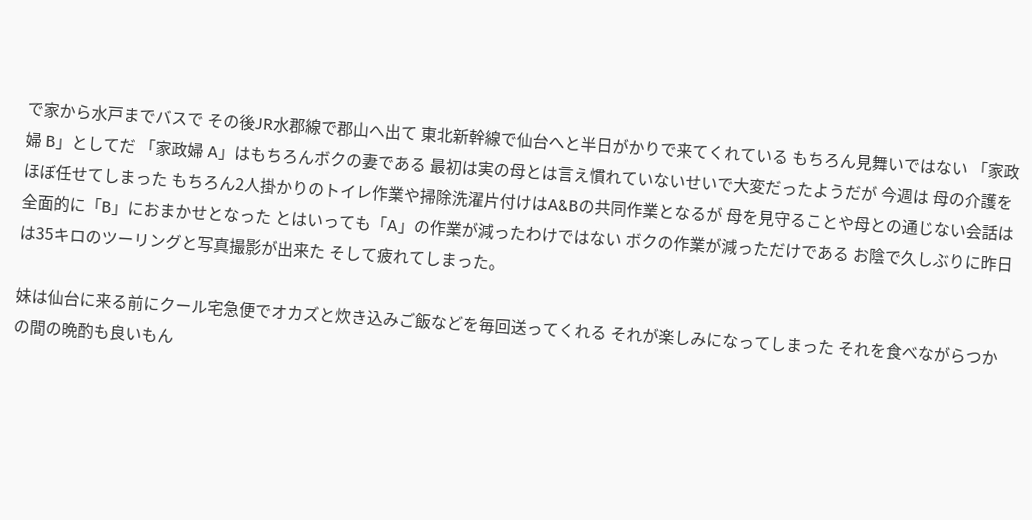で家から水戸までバスで その後JR水郡線で郡山へ出て 東北新幹線で仙台へと半日がかりで来てくれている もちろん見舞いではない 「家政婦 B」としてだ 「家政婦 A」はもちろんボクの妻である 最初は実の母とは言え慣れていないせいで大変だったようだが 今週は 母の介護をほぼ任せてしまった もちろん2人掛かりのトイレ作業や掃除洗濯片付けはA&Bの共同作業となるが 母を見守ることや母との通じない会話は全面的に「B」におまかせとなった とはいっても「A」の作業が減ったわけではない ボクの作業が減っただけである お陰で久しぶりに昨日は35キロのツーリングと写真撮影が出来た そして疲れてしまった。

妹は仙台に来る前にクール宅急便でオカズと炊き込みご飯などを毎回送ってくれる それが楽しみになってしまった それを食べながらつかの間の晩酌も良いもん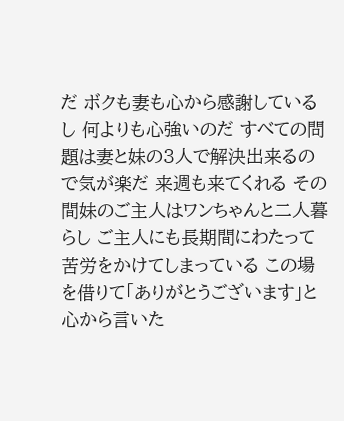だ ボクも妻も心から感謝しているし 何よりも心強いのだ すべての問題は妻と妹の3人で解決出来るので気が楽だ 来週も来てくれる その間妹のご主人はワンちゃんと二人暮らし ご主人にも長期間にわたって苦労をかけてしまっている この場を借りて「ありがとうございます」と心から言いた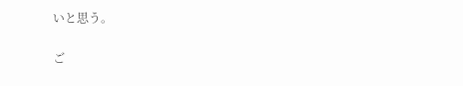いと思う。

ご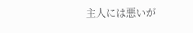主人には悪いが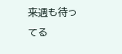来週も待ってる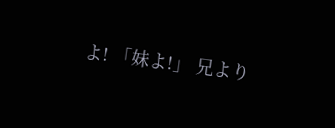よ! 「妹よ!」 兄より